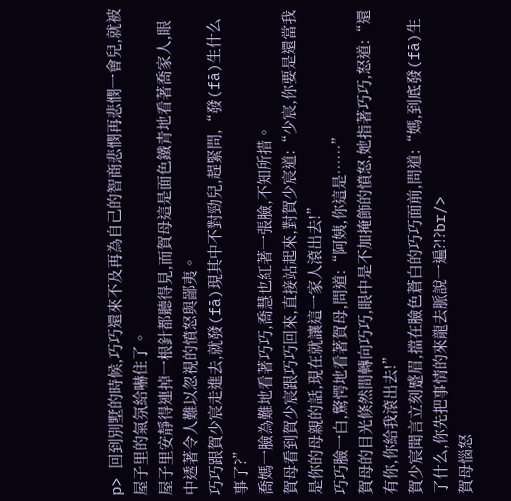p> 回到別墅的時候,巧巧還來不及再為自己的智商悲憫再悲憫一會兒,就被屋子里的氣氛給嚇住了。
屋子里安靜得連掉一根針都聽得見,而賀母這是面色鐵青地看著喬家人,眼中透著令人難以忽視的憤怒與鄙夷。
巧巧跟賀少宸走進去,就發(fā)現其中不對勁兒,趕緊問,“發(fā)生什么事了?”
喬媽一臉為難地看著巧巧,喬慧也紅著一張臉,不知所措。
賀母看到賀少宸跟巧巧回來,直接站起來,對賀少宸道:“少宸,你要是還當我是你的母親的話,現在就讓這一家人滾出去!”
巧巧臉一白,驚愕地看著賀母,問道:“阿姨,你這是……”
賀母的目光倏然間轉向巧巧,眼中是不加掩飾的憤怒,她指著巧巧,怒道:“還有你,你給我滾出去!”
賀少宸聞言立刻蹙眉,擋在臉色蒼白的巧巧面前,問道:“媽,到底發(fā)生了什么,你先把事情的來龍去脈說一遍?!?br/>
賀母惱怒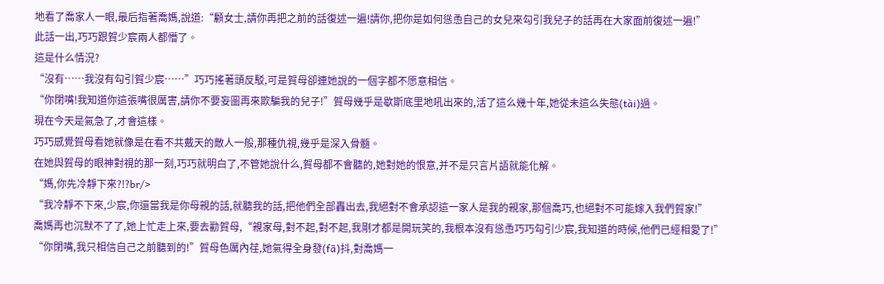地看了喬家人一眼,最后指著喬媽,說道:“顧女士,請你再把之前的話復述一遍!請你,把你是如何慫恿自己的女兒來勾引我兒子的話再在大家面前復述一遍!”
此話一出,巧巧跟賀少宸兩人都懵了。
這是什么情況?
“沒有……我沒有勾引賀少宸……”巧巧搖著頭反駁,可是賀母卻連她說的一個字都不愿意相信。
“你閉嘴!我知道你這張嘴很厲害,請你不要妄圖再來欺騙我的兒子!”賀母幾乎是歇斯底里地吼出來的,活了這么幾十年,她從未這么失態(tài)過。
現在今天是氣急了,才會這樣。
巧巧感覺賀母看她就像是在看不共戴天的敵人一般,那種仇視,幾乎是深入骨髓。
在她與賀母的眼神對視的那一刻,巧巧就明白了,不管她說什么,賀母都不會聽的,她對她的恨意,并不是只言片語就能化解。
“媽,你先冷靜下來?!?br/>
“我冷靜不下來,少宸,你還當我是你母親的話,就聽我的話,把他們全部轟出去,我絕對不會承認這一家人是我的親家,那個喬巧,也絕對不可能嫁入我們賀家!”
喬媽再也沉默不了了,她上忙走上來,要去勸賀母,“親家母,對不起,對不起,我剛才都是開玩笑的,我根本沒有慫恿巧巧勾引少宸,我知道的時候,他們已經相愛了!”
“你閉嘴,我只相信自己之前聽到的!”賀母色厲內荏,她氣得全身發(fā)抖,對喬媽一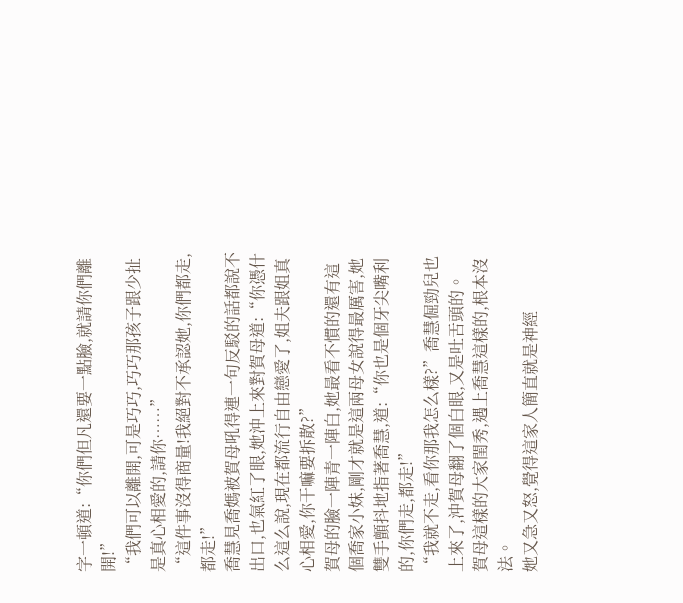字一頓道:“你們但凡還要一點臉,就請你們離開!”
“我們可以離開,可是巧巧,巧巧那孩子跟少扯是真心相愛的,請你……”
“這件事沒得商量!我絕對不承認她,你們都走,都走!”
喬慧見喬媽被賀母吼得連一句反駁的話都說不出口,也氣紅了眼,她沖上來對賀母道:“你憑什么這么說,現在都流行自由戀愛了,姐夫跟姐真心相愛,你干嘛要拆散?”
賀母的臉一陣青一陣白,她最看不慣的還有這個喬家小妹,剛才就是這兩母女說得最厲害,她雙手顫抖地指著喬慧,道:“你也是個牙尖嘴利的,你們走,都走!”
“我就不走,看你那我怎么樣?”喬慧倔勁兒也上來了,沖賀母翻了個白眼,又是吐舌頭的。
賀母這樣的大家閨秀,遇上喬慧這樣的,根本沒法。
她又急又怒,覺得這家人簡直就是神經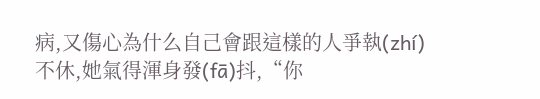病,又傷心為什么自己會跟這樣的人爭執(zhí)不休,她氣得渾身發(fā)抖,“你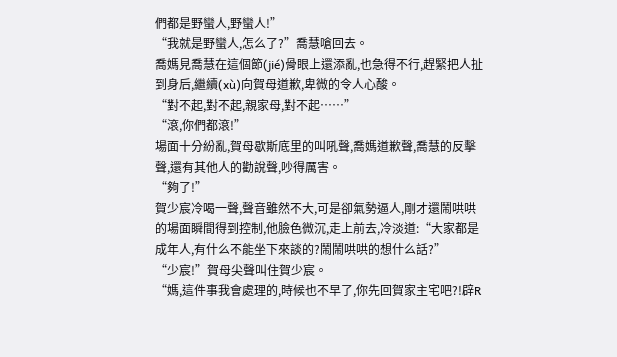們都是野蠻人,野蠻人!”
“我就是野蠻人,怎么了?”喬慧嗆回去。
喬媽見喬慧在這個節(jié)骨眼上還添亂,也急得不行,趕緊把人扯到身后,繼續(xù)向賀母道歉,卑微的令人心酸。
“對不起,對不起,親家母,對不起……”
“滾,你們都滾!”
場面十分紛亂,賀母歇斯底里的叫吼聲,喬媽道歉聲,喬慧的反擊聲,還有其他人的勸說聲,吵得厲害。
“夠了!”
賀少宸冷喝一聲,聲音雖然不大,可是卻氣勢逼人,剛才還鬧哄哄的場面瞬間得到控制,他臉色微沉,走上前去,冷淡道:“大家都是成年人,有什么不能坐下來談的?鬧鬧哄哄的想什么話?”
“少宸!”賀母尖聲叫住賀少宸。
“媽,這件事我會處理的,時候也不早了,你先回賀家主宅吧?!辟R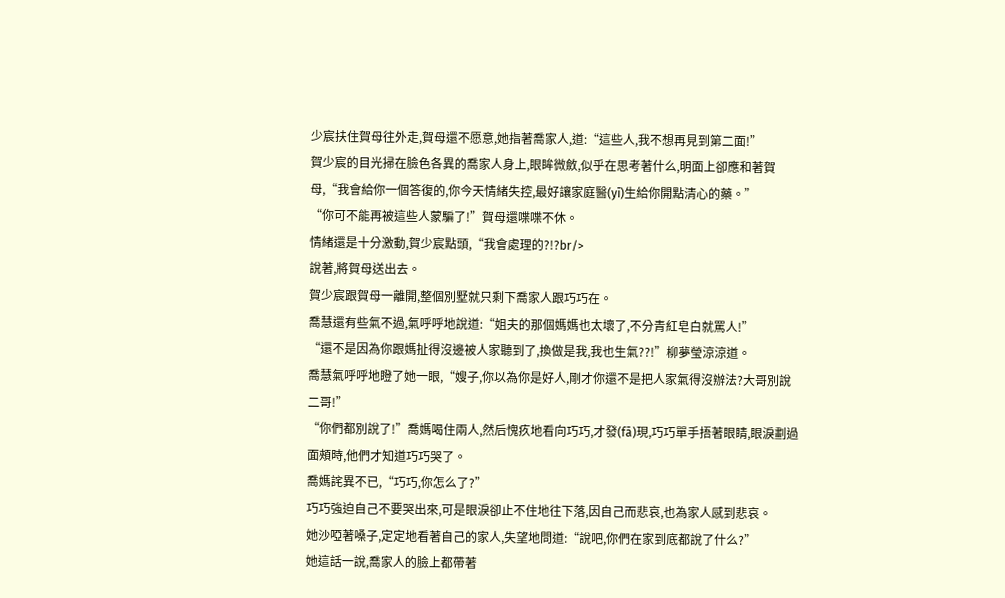少宸扶住賀母往外走,賀母還不愿意,她指著喬家人,道:“這些人,我不想再見到第二面!”
賀少宸的目光掃在臉色各異的喬家人身上,眼眸微斂,似乎在思考著什么,明面上卻應和著賀母,“我會給你一個答復的,你今天情緒失控,最好讓家庭醫(yī)生給你開點清心的藥。”
“你可不能再被這些人蒙騙了!”賀母還喋喋不休。
情緒還是十分激動,賀少宸點頭,“我會處理的?!?br/>
說著,將賀母送出去。
賀少宸跟賀母一離開,整個別墅就只剩下喬家人跟巧巧在。
喬慧還有些氣不過,氣呼呼地說道:“姐夫的那個媽媽也太壞了,不分青紅皂白就罵人!”
“還不是因為你跟媽扯得沒邊被人家聽到了,換做是我,我也生氣??!”柳夢瑩涼涼道。
喬慧氣呼呼地瞪了她一眼,“嫂子,你以為你是好人,剛才你還不是把人家氣得沒辦法?大哥別說二哥!”
“你們都別說了!”喬媽喝住兩人,然后愧疚地看向巧巧,才發(fā)現,巧巧單手捂著眼睛,眼淚劃過面頰時,他們才知道巧巧哭了。
喬媽詫異不已,“巧巧,你怎么了?”
巧巧強迫自己不要哭出來,可是眼淚卻止不住地往下落,因自己而悲哀,也為家人感到悲哀。
她沙啞著嗓子,定定地看著自己的家人,失望地問道:“說吧,你們在家到底都說了什么?”
她這話一說,喬家人的臉上都帶著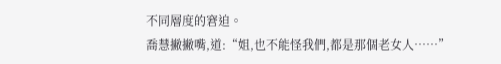不同層度的窘迫。
喬慧撇撇嘴,道:“姐,也不能怪我們,都是那個老女人……”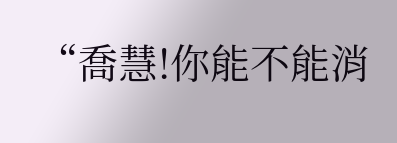“喬慧!你能不能消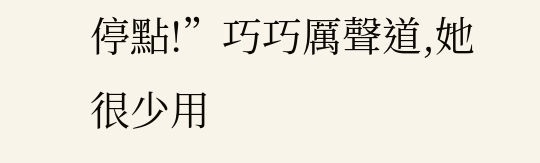停點!”巧巧厲聲道,她很少用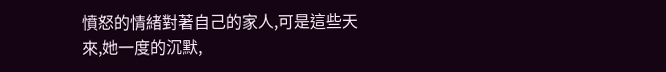憤怒的情緒對著自己的家人,可是這些天來,她一度的沉默,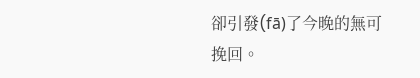卻引發(fā)了今晚的無可挽回。